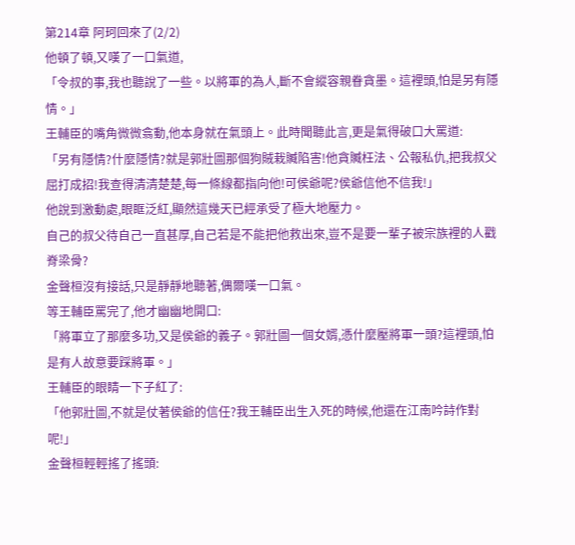第214章 阿珂回來了(2/2)
他頓了頓,又嘆了一口氣道,
「令叔的事,我也聽說了一些。以將軍的為人,斷不會縱容親眷貪墨。這裡頭,怕是另有隱情。」
王輔臣的嘴角微微翕動,他本身就在氣頭上。此時聞聽此言,更是氣得破口大罵道:
「另有隱情?什麼隱情?就是郭壯圖那個狗賊栽贓陷害!他貪贓枉法、公報私仇,把我叔父屈打成招!我查得清清楚楚,每一條線都指向他!可侯爺呢?侯爺信他不信我!」
他說到激動處,眼眶泛紅,顯然這幾天已經承受了極大地壓力。
自己的叔父待自己一直甚厚,自己若是不能把他救出來,豈不是要一輩子被宗族裡的人戳脊梁骨?
金聲桓沒有接話,只是靜靜地聽著,偶爾嘆一口氣。
等王輔臣罵完了,他才幽幽地開口:
「將軍立了那麼多功,又是侯爺的義子。郭壯圖一個女婿,憑什麼壓將軍一頭?這裡頭,怕是有人故意要踩將軍。」
王輔臣的眼睛一下子紅了:
「他郭壯圖,不就是仗著侯爺的信任?我王輔臣出生入死的時候,他還在江南吟詩作對呢!」
金聲桓輕輕搖了搖頭: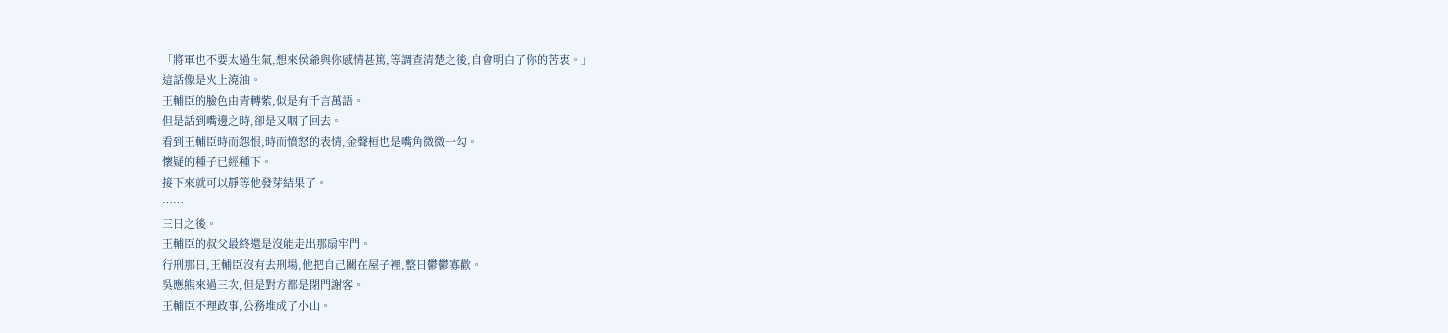「將軍也不要太過生氣,想來侯爺與你感情甚篤,等調查清楚之後,自會明白了你的苦衷。」
這話像是火上澆油。
王輔臣的臉色由青轉紫,似是有千言萬語。
但是話到嘴邊之時,卻是又咽了回去。
看到王輔臣時而怨恨,時而憤怒的表情,金聲桓也是嘴角微微一勾。
懷疑的種子已經種下。
接下來就可以靜等他發芽結果了。
……
三日之後。
王輔臣的叔父最終還是沒能走出那扇牢門。
行刑那日,王輔臣沒有去刑場,他把自己關在屋子裡,整日鬱鬱寡歡。
吳應熊來過三次,但是對方都是閉門謝客。
王輔臣不理政事,公務堆成了小山。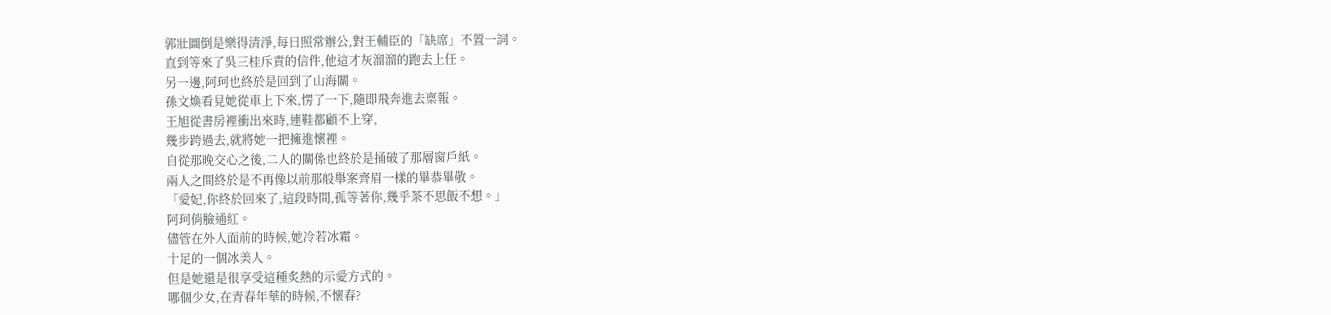郭壯圖倒是樂得清淨,每日照常辦公,對王輔臣的「缺席」不置一詞。
直到等來了吳三桂斥責的信件,他這才灰溜溜的跑去上任。
另一邊,阿珂也終於是回到了山海關。
孫文煥看見她從車上下來,愣了一下,隨即飛奔進去稟報。
王旭從書房裡衝出來時,連鞋都顧不上穿,
幾步跨過去,就將她一把擁進懷裡。
自從那晚交心之後,二人的關係也終於是捅破了那層窗戶紙。
兩人之間終於是不再像以前那般舉案齊眉一樣的畢恭畢敬。
「愛妃,你終於回來了,這段時間,孤等著你,幾乎茶不思飯不想。」
阿珂俏臉通紅。
儘管在外人面前的時候,她冷若冰霜。
十足的一個冰美人。
但是她還是很享受這種炙熱的示愛方式的。
哪個少女,在青春年華的時候,不懷春?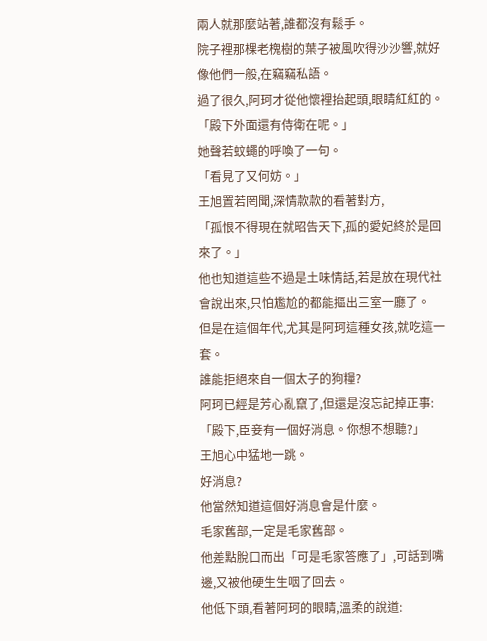兩人就那麼站著,誰都沒有鬆手。
院子裡那棵老槐樹的葉子被風吹得沙沙響,就好像他們一般,在竊竊私語。
過了很久,阿珂才從他懷裡抬起頭,眼睛紅紅的。
「殿下外面還有侍衛在呢。」
她聲若蚊蠅的呼喚了一句。
「看見了又何妨。」
王旭置若罔聞,深情款款的看著對方,
「孤恨不得現在就昭告天下,孤的愛妃終於是回來了。」
他也知道這些不過是土味情話,若是放在現代社會說出來,只怕尷尬的都能摳出三室一廳了。
但是在這個年代,尤其是阿珂這種女孩,就吃這一套。
誰能拒絕來自一個太子的狗糧?
阿珂已經是芳心亂竄了,但還是沒忘記掉正事:「殿下,臣妾有一個好消息。你想不想聽?」
王旭心中猛地一跳。
好消息?
他當然知道這個好消息會是什麼。
毛家舊部,一定是毛家舊部。
他差點脫口而出「可是毛家答應了」,可話到嘴邊,又被他硬生生咽了回去。
他低下頭,看著阿珂的眼睛,溫柔的說道: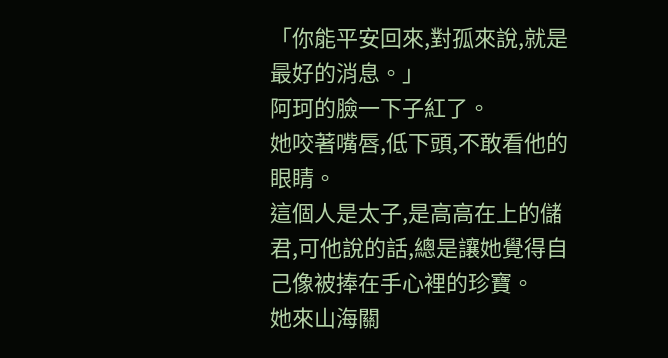「你能平安回來,對孤來說,就是最好的消息。」
阿珂的臉一下子紅了。
她咬著嘴唇,低下頭,不敢看他的眼睛。
這個人是太子,是高高在上的儲君,可他說的話,總是讓她覺得自己像被捧在手心裡的珍寶。
她來山海關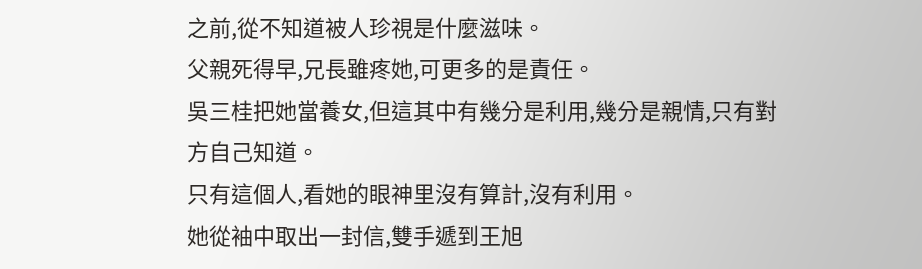之前,從不知道被人珍視是什麼滋味。
父親死得早,兄長雖疼她,可更多的是責任。
吳三桂把她當養女,但這其中有幾分是利用,幾分是親情,只有對方自己知道。
只有這個人,看她的眼神里沒有算計,沒有利用。
她從袖中取出一封信,雙手遞到王旭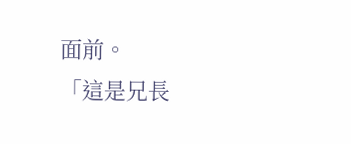面前。
「這是兄長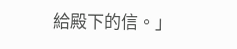給殿下的信。」